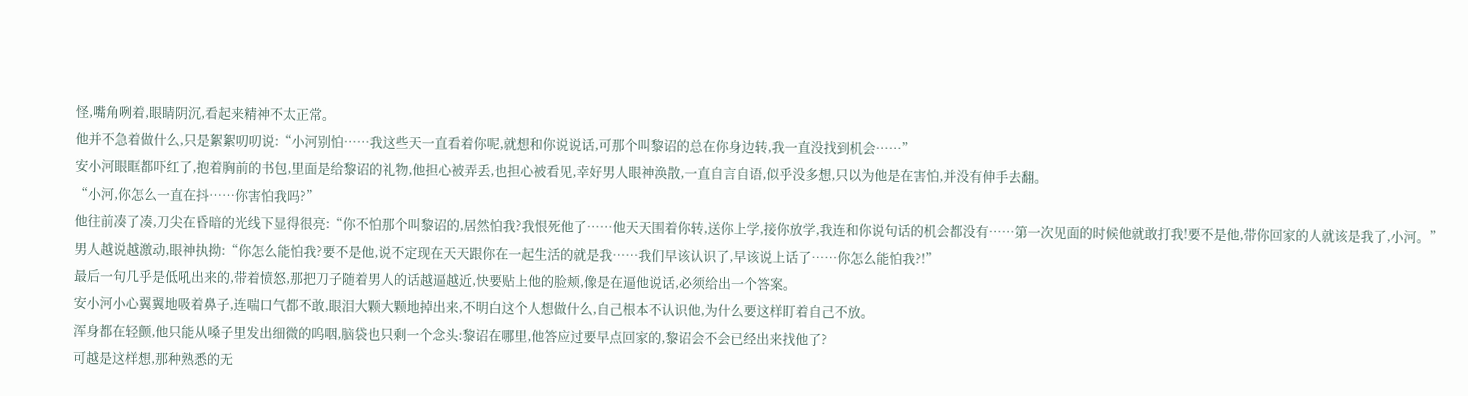怪,嘴角咧着,眼睛阴沉,看起来精神不太正常。
他并不急着做什么,只是絮絮叨叨说:“小河别怕……我这些天一直看着你呢,就想和你说说话,可那个叫黎诏的总在你身边转,我一直没找到机会……”
安小河眼眶都吓红了,抱着胸前的书包,里面是给黎诏的礼物,他担心被弄丢,也担心被看见,幸好男人眼神涣散,一直自言自语,似乎没多想,只以为他是在害怕,并没有伸手去翻。
“小河,你怎么一直在抖……你害怕我吗?”
他往前凑了凑,刀尖在昏暗的光线下显得很亮:“你不怕那个叫黎诏的,居然怕我?我恨死他了……他天天围着你转,送你上学,接你放学,我连和你说句话的机会都没有……第一次见面的时候他就敢打我!要不是他,带你回家的人就该是我了,小河。”
男人越说越激动,眼神执拗:“你怎么能怕我?要不是他,说不定现在天天跟你在一起生活的就是我……我们早该认识了,早该说上话了……你怎么能怕我?!”
最后一句几乎是低吼出来的,带着愤怒,那把刀子随着男人的话越逼越近,快要贴上他的脸颊,像是在逼他说话,必须给出一个答案。
安小河小心翼翼地吸着鼻子,连喘口气都不敢,眼泪大颗大颗地掉出来,不明白这个人想做什么,自己根本不认识他,为什么要这样盯着自己不放。
浑身都在轻颤,他只能从嗓子里发出细微的呜咽,脑袋也只剩一个念头:黎诏在哪里,他答应过要早点回家的,黎诏会不会已经出来找他了?
可越是这样想,那种熟悉的无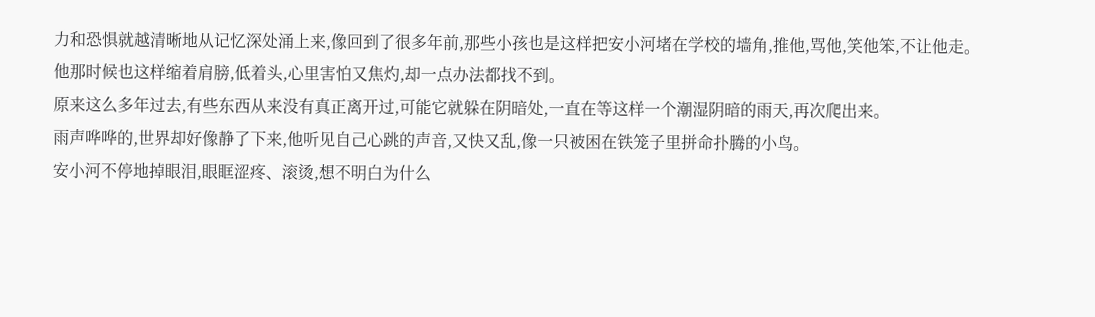力和恐惧就越清晰地从记忆深处涌上来,像回到了很多年前,那些小孩也是这样把安小河堵在学校的墙角,推他,骂他,笑他笨,不让他走。
他那时候也这样缩着肩膀,低着头,心里害怕又焦灼,却一点办法都找不到。
原来这么多年过去,有些东西从来没有真正离开过,可能它就躲在阴暗处,一直在等这样一个潮湿阴暗的雨天,再次爬出来。
雨声哗哗的,世界却好像静了下来,他听见自己心跳的声音,又快又乱,像一只被困在铁笼子里拼命扑腾的小鸟。
安小河不停地掉眼泪,眼眶涩疼、滚烫,想不明白为什么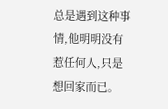总是遇到这种事情,他明明没有惹任何人,只是想回家而已。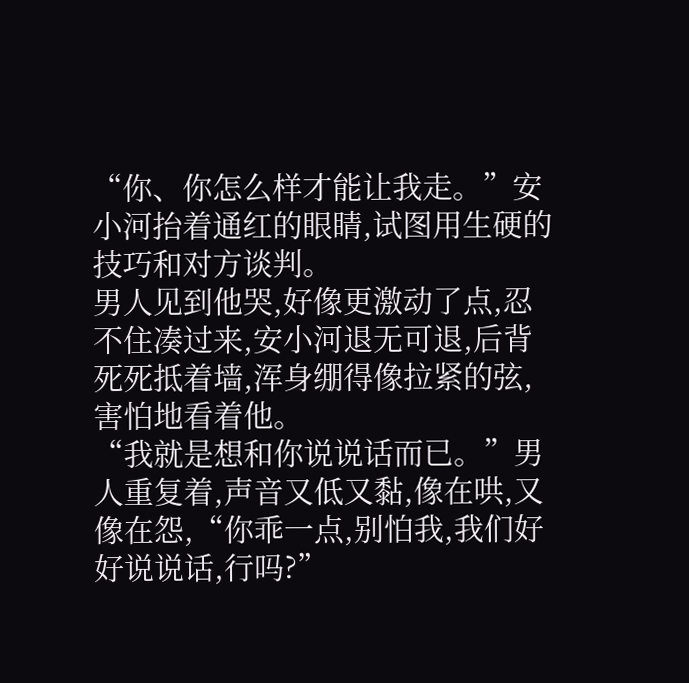“你、你怎么样才能让我走。”安小河抬着通红的眼睛,试图用生硬的技巧和对方谈判。
男人见到他哭,好像更激动了点,忍不住凑过来,安小河退无可退,后背死死抵着墙,浑身绷得像拉紧的弦,害怕地看着他。
“我就是想和你说说话而已。”男人重复着,声音又低又黏,像在哄,又像在怨,“你乖一点,别怕我,我们好好说说话,行吗?”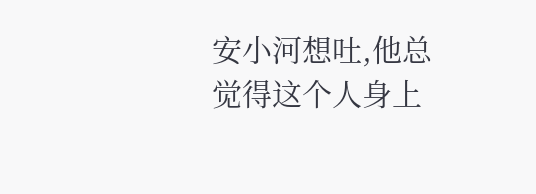安小河想吐,他总觉得这个人身上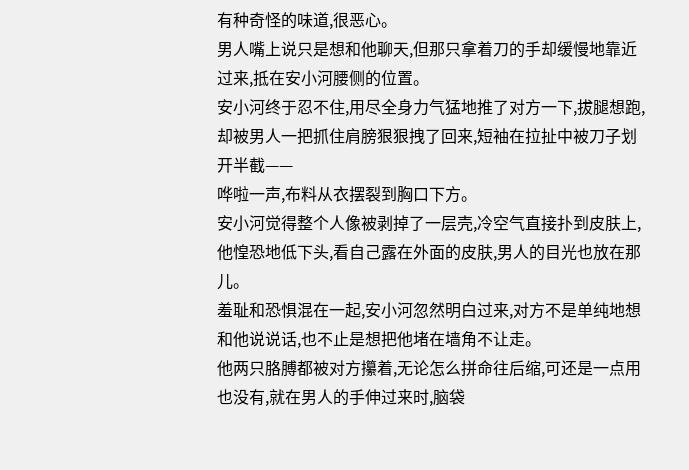有种奇怪的味道,很恶心。
男人嘴上说只是想和他聊天,但那只拿着刀的手却缓慢地靠近过来,抵在安小河腰侧的位置。
安小河终于忍不住,用尽全身力气猛地推了对方一下,拔腿想跑,却被男人一把抓住肩膀狠狠拽了回来,短袖在拉扯中被刀子划开半截——
哗啦一声,布料从衣摆裂到胸口下方。
安小河觉得整个人像被剥掉了一层壳,冷空气直接扑到皮肤上,他惶恐地低下头,看自己露在外面的皮肤,男人的目光也放在那儿。
羞耻和恐惧混在一起,安小河忽然明白过来,对方不是单纯地想和他说说话,也不止是想把他堵在墙角不让走。
他两只胳膊都被对方攥着,无论怎么拼命往后缩,可还是一点用也没有,就在男人的手伸过来时,脑袋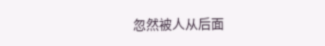忽然被人从后面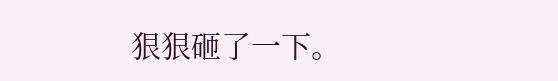狠狠砸了一下。